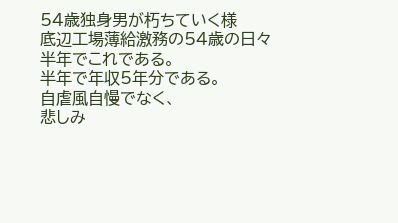54歳独身男が朽ちていく様
底辺工場薄給激務の54歳の日々
半年でこれである。
半年で年収5年分である。
自虐風自慢でなく、
悲しみ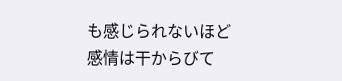も感じられないほど
感情は干からびて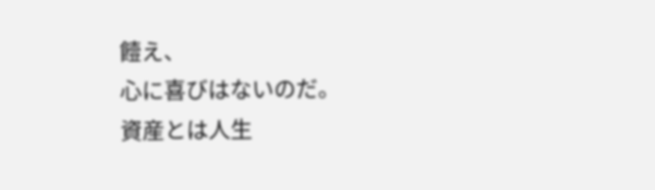饐え、
心に喜びはないのだ。
資産とは人生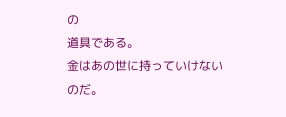の
道具である。
金はあの世に持っていけないのだ。